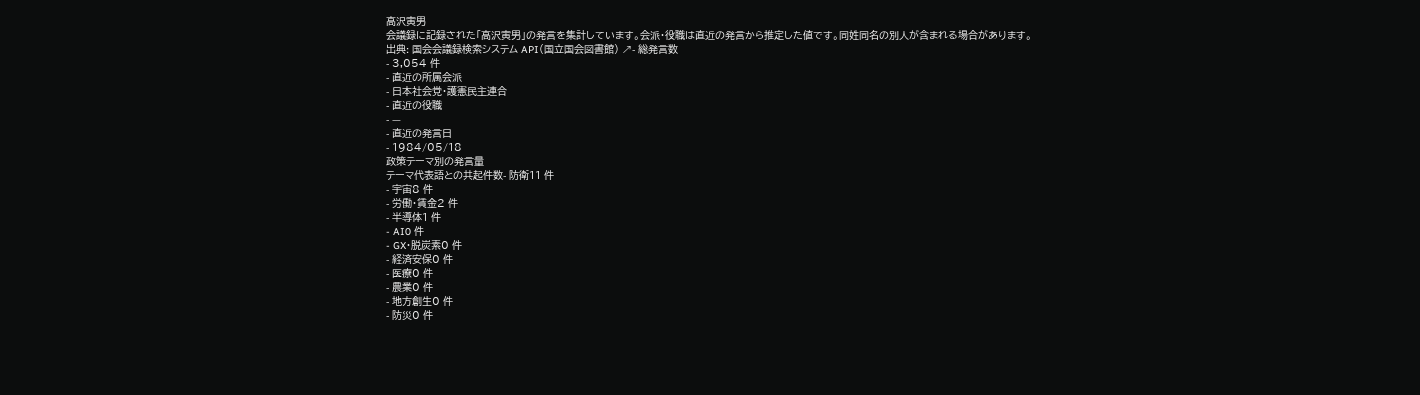高沢寅男
会議録に記録された「高沢寅男」の発言を集計しています。会派・役職は直近の発言から推定した値です。同姓同名の別人が含まれる場合があります。
出典: 国会会議録検索システム API(国立国会図書館) ↗- 総発言数
- 3,054 件
- 直近の所属会派
- 日本社会党・護憲民主連合
- 直近の役職
- —
- 直近の発言日
- 1984/05/18
政策テーマ別の発言量
テーマ代表語との共起件数- 防衛11 件
- 宇宙8 件
- 労働・賃金2 件
- 半導体1 件
- AI0 件
- GX・脱炭素0 件
- 経済安保0 件
- 医療0 件
- 農業0 件
- 地方創生0 件
- 防災0 件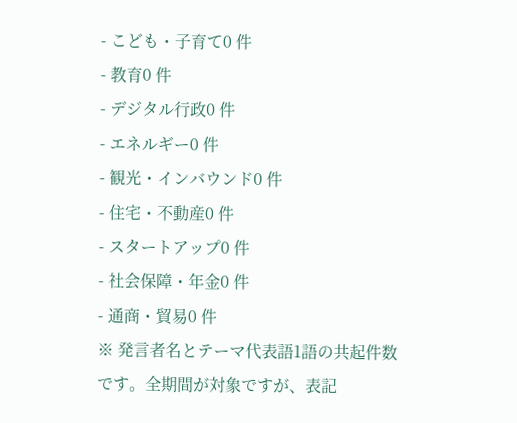- こども・子育て0 件
- 教育0 件
- デジタル行政0 件
- エネルギー0 件
- 観光・インバウンド0 件
- 住宅・不動産0 件
- スタートアップ0 件
- 社会保障・年金0 件
- 通商・貿易0 件
※ 発言者名とテーマ代表語1語の共起件数です。全期間が対象ですが、表記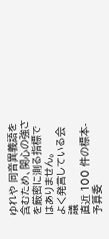ゆれや 同音異義語を含むため、関心の強さを厳密に測る指標ではありません。
よく発言している会議
直近 100 件の標本- 予算委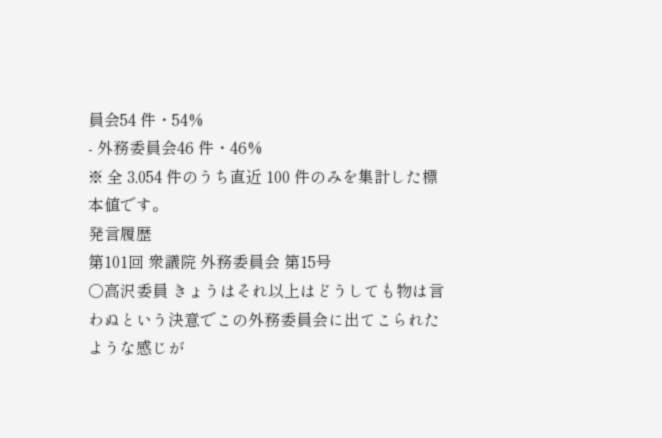員会54 件・54%
- 外務委員会46 件・46%
※ 全 3,054 件のうち直近 100 件のみを集計した標本値です。
発言履歴
第101回 衆議院 外務委員会 第15号
○高沢委員 きょうはそれ以上はどうしても物は言わぬという決意でこの外務委員会に出てこられたような感じが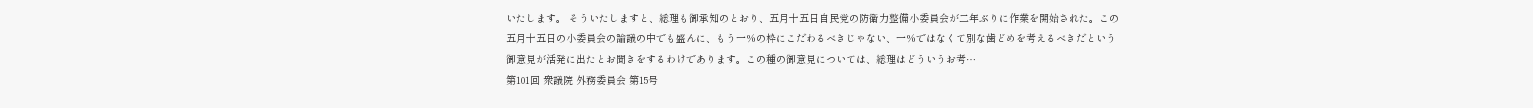いたします。 そういたしますと、総理も御承知のとおり、五月十五日自民党の防衛力整備小委員会が二年ぶりに作業を開始された。この五月十五日の小委員会の論議の中でも盛んに、もう一%の枠にこだわるべきじゃない、一%ではなくて別な歯どめを考えるべきだという御意見が活発に出たとお聞きをするわけであります。この種の御意見については、総理はどういうお考…
第101回 衆議院 外務委員会 第15号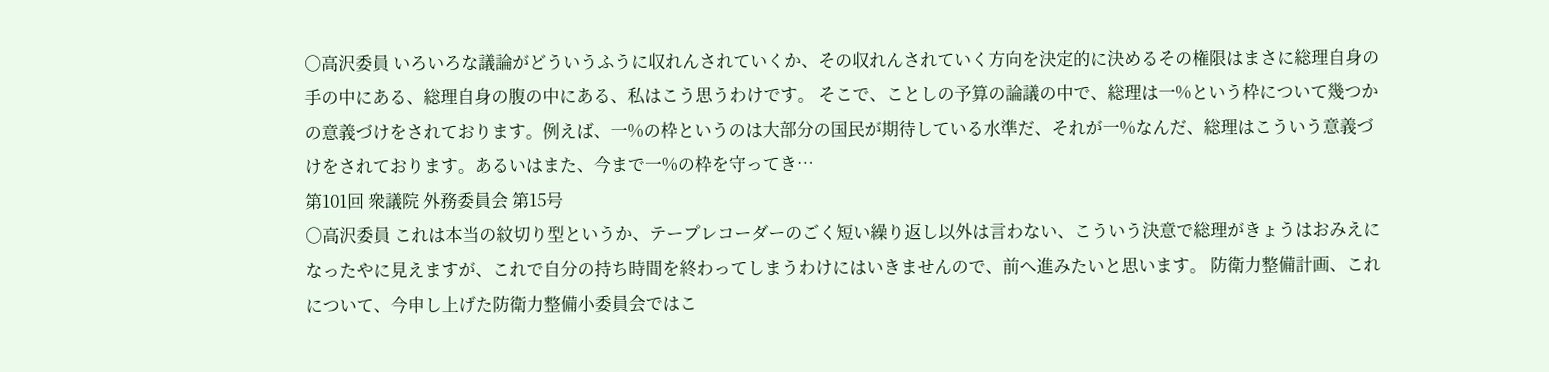○高沢委員 いろいろな議論がどういうふうに収れんされていくか、その収れんされていく方向を決定的に決めるその権限はまさに総理自身の手の中にある、総理自身の腹の中にある、私はこう思うわけです。 そこで、ことしの予算の論議の中で、総理は一%という枠について幾つかの意義づけをされております。例えば、一%の枠というのは大部分の国民が期待している水準だ、それが一%なんだ、総理はこういう意義づけをされております。あるいはまた、今まで一%の枠を守ってき…
第101回 衆議院 外務委員会 第15号
○高沢委員 これは本当の紋切り型というか、テープレコーダーのごく短い繰り返し以外は言わない、こういう決意で総理がきょうはおみえになったやに見えますが、これで自分の持ち時間を終わってしまうわけにはいきませんので、前へ進みたいと思います。 防衛力整備計画、これについて、今申し上げた防衛力整備小委員会ではこ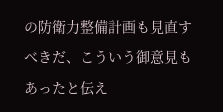の防衛力整備計画も見直すべきだ、こういう御意見もあったと伝え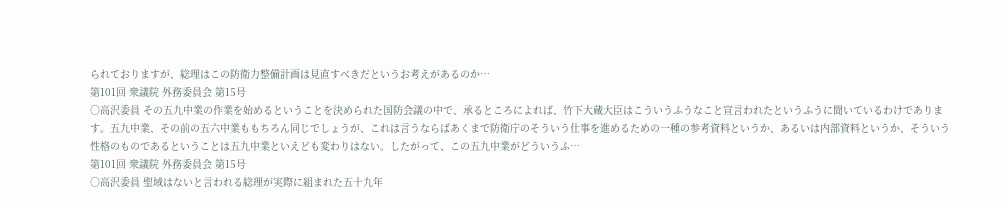られておりますが、総理はこの防衛力整備計画は見直すべきだというお考えがあるのか…
第101回 衆議院 外務委員会 第15号
○高沢委員 その五九中業の作業を始めるということを決められた国防会議の中で、承るところによれば、竹下大蔵大臣はこういうふうなこと宣言われたというふうに聞いているわけであります。五九中業、その前の五六中業ももちろん同じでしょうが、これは言うならばあくまで防衛庁のそういう仕事を進めるための一種の参考資料というか、あるいは内部資料というか、そういう性格のものであるということは五九中業といえども変わりはない。したがって、この五九中業がどういうふ…
第101回 衆議院 外務委員会 第15号
○高沢委員 聖域はないと言われる総理が実際に組まれた五十九年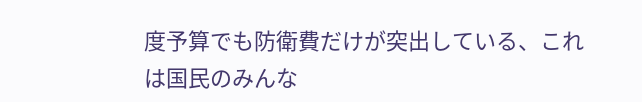度予算でも防衛費だけが突出している、これは国民のみんな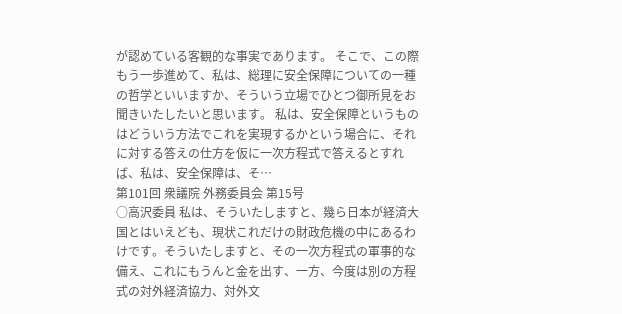が認めている客観的な事実であります。 そこで、この際もう一歩進めて、私は、総理に安全保障についての一種の哲学といいますか、そういう立場でひとつ御所見をお聞きいたしたいと思います。 私は、安全保障というものはどういう方法でこれを実現するかという場合に、それに対する答えの仕方を仮に一次方程式で答えるとすれば、私は、安全保障は、そ…
第101回 衆議院 外務委員会 第15号
○高沢委員 私は、そういたしますと、幾ら日本が経済大国とはいえども、現状これだけの財政危機の中にあるわけです。そういたしますと、その一次方程式の軍事的な備え、これにもうんと金を出す、一方、今度は別の方程式の対外経済協力、対外文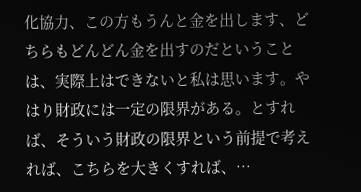化協力、この方もうんと金を出します、どちらもどんどん金を出すのだということは、実際上はできないと私は思います。やはり財政には一定の限界がある。とすれば、そういう財政の限界という前提で考えれば、こちらを大きくすれば、…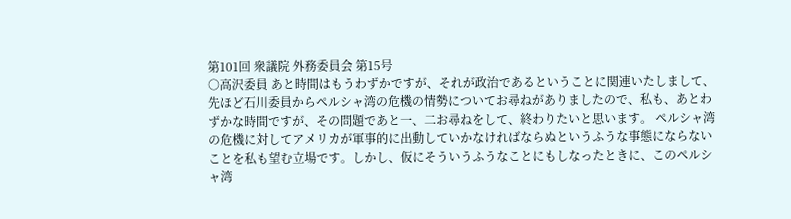第101回 衆議院 外務委員会 第15号
○高沢委員 あと時間はもうわずかですが、それが政治であるということに関連いたしまして、先ほど石川委員からペルシャ湾の危機の情勢についてお尋ねがありましたので、私も、あとわずかな時間ですが、その問題であと一、二お尋ねをして、終わりたいと思います。 ペルシャ湾の危機に対してアメリカが軍事的に出動していかなければならぬというふうな事態にならないことを私も望む立場です。しかし、仮にそういうふうなことにもしなったときに、このペルシャ湾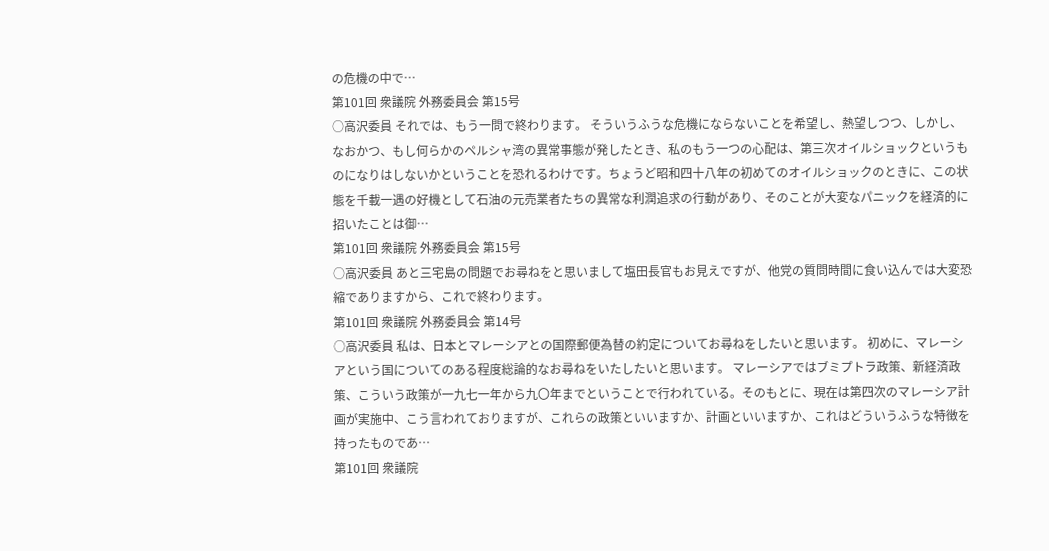の危機の中で…
第101回 衆議院 外務委員会 第15号
○高沢委員 それでは、もう一問で終わります。 そういうふうな危機にならないことを希望し、熱望しつつ、しかし、なおかつ、もし何らかのペルシャ湾の異常事態が発したとき、私のもう一つの心配は、第三次オイルショックというものになりはしないかということを恐れるわけです。ちょうど昭和四十八年の初めてのオイルショックのときに、この状態を千載一遇の好機として石油の元売業者たちの異常な利潤追求の行動があり、そのことが大変なパニックを経済的に招いたことは御…
第101回 衆議院 外務委員会 第15号
○高沢委員 あと三宅島の問題でお尋ねをと思いまして塩田長官もお見えですが、他党の質問時間に食い込んでは大変恐縮でありますから、これで終わります。
第101回 衆議院 外務委員会 第14号
○高沢委員 私は、日本とマレーシアとの国際郵便為替の約定についてお尋ねをしたいと思います。 初めに、マレーシアという国についてのある程度総論的なお尋ねをいたしたいと思います。 マレーシアではブミプトラ政策、新経済政策、こういう政策が一九七一年から九〇年までということで行われている。そのもとに、現在は第四次のマレーシア計画が実施中、こう言われておりますが、これらの政策といいますか、計画といいますか、これはどういうふうな特徴を持ったものであ…
第101回 衆議院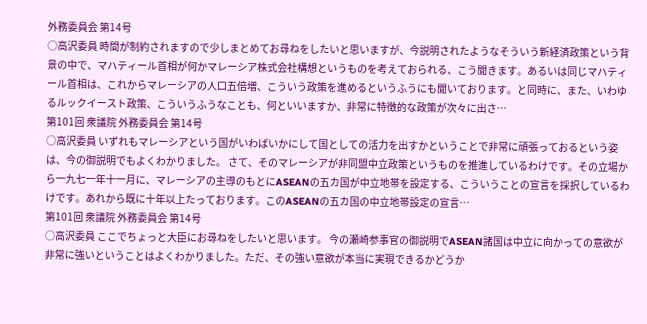外務委員会 第14号
○高沢委員 時間が制約されますので少しまとめてお尋ねをしたいと思いますが、今説明されたようなそういう新経済政策という背景の中で、マハティール首相が何かマレーシア株式会社構想というものを考えておられる、こう聞きます。あるいは同じマハティール首相は、これからマレーシアの人口五倍増、こういう政策を進めるというふうにも聞いております。と同時に、また、いわゆるルックイースト政策、こういうふうなことも、何といいますか、非常に特徴的な政策が次々に出さ…
第101回 衆議院 外務委員会 第14号
○高沢委員 いずれもマレーシアという国がいわばいかにして国としての活力を出すかということで非常に頑張っておるという姿は、今の御説明でもよくわかりました。 さて、そのマレーシアが非同盟中立政策というものを推進しているわけです。その立場から一九七一年十一月に、マレーシアの主導のもとにASEANの五カ国が中立地帯を設定する、こういうことの宣言を採択しているわけです。あれから既に十年以上たっております。このASEANの五カ国の中立地帯設定の宣言…
第101回 衆議院 外務委員会 第14号
○高沢委員 ここでちょっと大臣にお尋ねをしたいと思います。 今の瀬崎参事官の御説明でASEAN諸国は中立に向かっての意欲が非常に強いということはよくわかりました。ただ、その強い意欲が本当に実現できるかどうか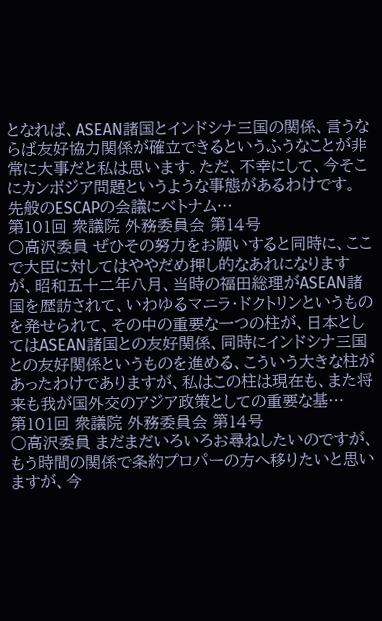となれば、ASEAN諸国とインドシナ三国の関係、言うならば友好協力関係が確立できるというふうなことが非常に大事だと私は思います。ただ、不幸にして、今そこにカンボジア問題というような事態があるわけです。 先般のESCAPの会議にベトナム…
第101回 衆議院 外務委員会 第14号
○高沢委員 ぜひその努力をお願いすると同時に、ここで大臣に対してはややだめ押し的なあれになりますが、昭和五十二年八月、当時の福田総理がASEAN諸国を歴訪されて、いわゆるマニラ・ドクトリンというものを発せられて、その中の重要な一つの柱が、日本としてはASEAN諸国との友好関係、同時にインドシナ三国との友好関係というものを進める、こういう大きな柱があったわけでありますが、私はこの柱は現在も、また将来も我が国外交のアジア政策としての重要な基…
第101回 衆議院 外務委員会 第14号
○高沢委員 まだまだいろいろお尋ねしたいのですが、もう時間の関係で条約プロパーの方へ移りたいと思いますが、今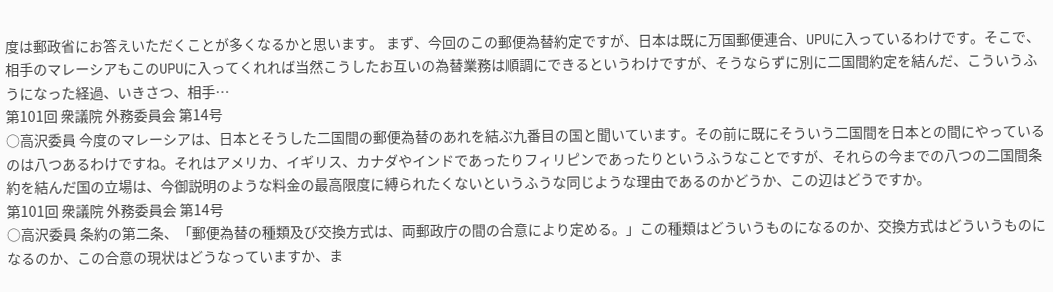度は郵政省にお答えいただくことが多くなるかと思います。 まず、今回のこの郵便為替約定ですが、日本は既に万国郵便連合、UPUに入っているわけです。そこで、相手のマレーシアもこのUPUに入ってくれれば当然こうしたお互いの為替業務は順調にできるというわけですが、そうならずに別に二国間約定を結んだ、こういうふうになった経過、いきさつ、相手…
第101回 衆議院 外務委員会 第14号
○高沢委員 今度のマレーシアは、日本とそうした二国間の郵便為替のあれを結ぶ九番目の国と聞いています。その前に既にそういう二国間を日本との間にやっているのは八つあるわけですね。それはアメリカ、イギリス、カナダやインドであったりフィリピンであったりというふうなことですが、それらの今までの八つの二国間条約を結んだ国の立場は、今御説明のような料金の最高限度に縛られたくないというふうな同じような理由であるのかどうか、この辺はどうですか。
第101回 衆議院 外務委員会 第14号
○高沢委員 条約の第二条、「郵便為替の種類及び交換方式は、両郵政庁の間の合意により定める。」この種類はどういうものになるのか、交換方式はどういうものになるのか、この合意の現状はどうなっていますか、ま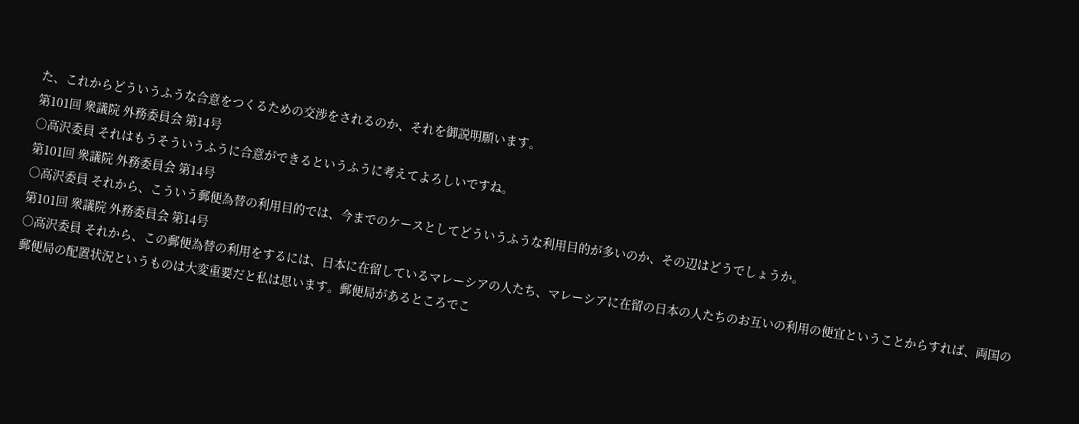た、これからどういうふうな合意をつくるための交渉をされるのか、それを御説明願います。
第101回 衆議院 外務委員会 第14号
○高沢委員 それはもうそういうふうに合意ができるというふうに考えてよろしいですね。
第101回 衆議院 外務委員会 第14号
○高沢委員 それから、こういう郵便為替の利用目的では、今までのケースとしてどういうふうな利用目的が多いのか、その辺はどうでしょうか。
第101回 衆議院 外務委員会 第14号
○高沢委員 それから、この郵便為替の利用をするには、日本に在留しているマレーシアの人たち、マレーシアに在留の日本の人たちのお互いの利用の便宜ということからすれば、両国の郵便局の配置状況というものは大変重要だと私は思います。郵便局があるところでこ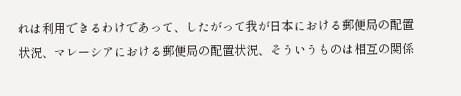れは利用できるわけであって、したがって我が日本における郵便局の配置状況、マレーシアにおける郵便局の配置状況、そういうものは相互の関係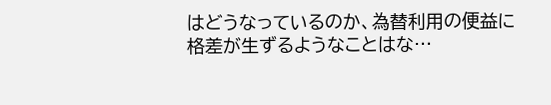はどうなっているのか、為替利用の便益に格差が生ずるようなことはな…